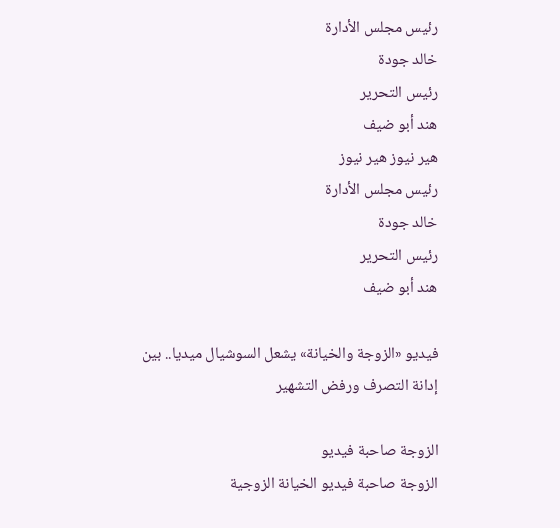رئيس مجلس الأدارة
خالد جودة
رئيس التحرير
هند أبو ضيف
هير نيوز هير نيوز
رئيس مجلس الأدارة
خالد جودة
رئيس التحرير
هند أبو ضيف

فيديو «الزوجة والخيانة» يشعل السوشيال ميديا.. بين إدانة التصرف ورفض التشهير

الزوجة صاحبة فيديو
الزوجة صاحبة فيديو الخيانة الزوجية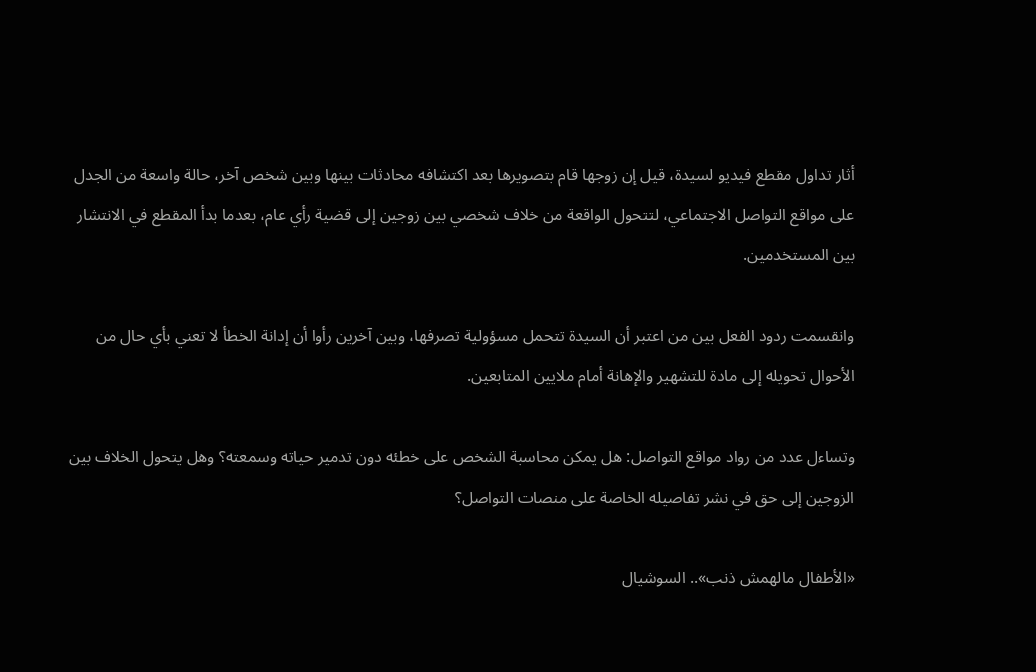أثار تداول مقطع فيديو لسيدة، قيل إن زوجها قام بتصويرها بعد اكتشافه محادثات بينها وبين شخص آخر، حالة واسعة من الجدل على مواقع التواصل الاجتماعي، لتتحول الواقعة من خلاف شخصي بين زوجين إلى قضية رأي عام، بعدما بدأ المقطع في الانتشار بين المستخدمين.

وانقسمت ردود الفعل بين من اعتبر أن السيدة تتحمل مسؤولية تصرفها، وبين آخرين رأوا أن إدانة الخطأ لا تعني بأي حال من الأحوال تحويله إلى مادة للتشهير والإهانة أمام ملايين المتابعين.

وتساءل عدد من رواد مواقع التواصل: هل يمكن محاسبة الشخص على خطئه دون تدمير حياته وسمعته؟ وهل يتحول الخلاف بين الزوجين إلى حق في نشر تفاصيله الخاصة على منصات التواصل؟

«الأطفال مالهمش ذنب».. السوشيال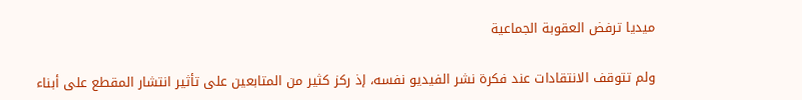ميديا ترفض العقوبة الجماعية

ولم تتوقف الانتقادات عند فكرة نشر الفيديو نفسه، إذ ركز كثير من المتابعين على تأثير انتشار المقطع على أبناء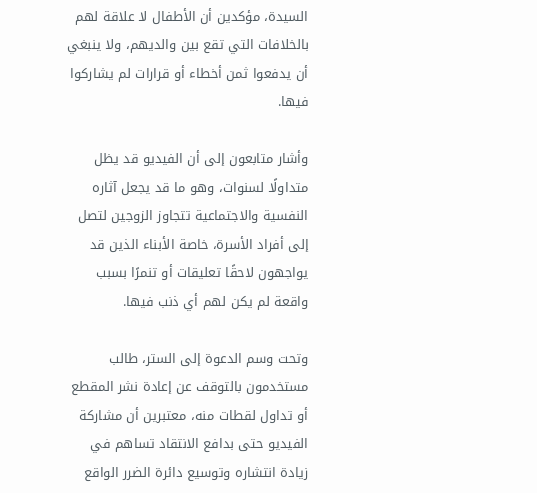السيدة، مؤكدين أن الأطفال لا علاقة لهم بالخلافات التي تقع بين والديهم، ولا ينبغي أن يدفعوا ثمن أخطاء أو قرارات لم يشاركوا فيها.

وأشار متابعون إلى أن الفيديو قد يظل متداولًا لسنوات، وهو ما قد يجعل آثاره النفسية والاجتماعية تتجاوز الزوجين لتصل إلى أفراد الأسرة، خاصة الأبناء الذين قد يواجهون لاحقًا تعليقات أو تنمرًا بسبب واقعة لم يكن لهم أي ذنب فيها.

وتحت وسم الدعوة إلى الستر، طالب مستخدمون بالتوقف عن إعادة نشر المقطع أو تداول لقطات منه، معتبرين أن مشاركة الفيديو حتى بدافع الانتقاد تساهم في زيادة انتشاره وتوسيع دائرة الضرر الواقع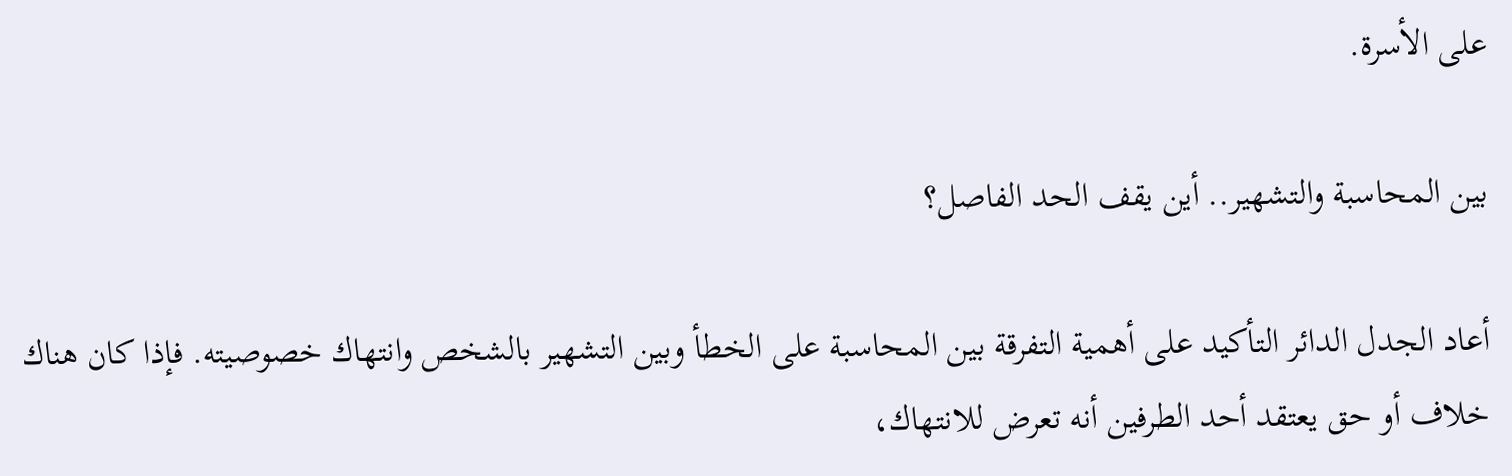على الأسرة.

بين المحاسبة والتشهير.. أين يقف الحد الفاصل؟

أعاد الجدل الدائر التأكيد على أهمية التفرقة بين المحاسبة على الخطأ وبين التشهير بالشخص وانتهاك خصوصيته. فإذا كان هناك خلاف أو حق يعتقد أحد الطرفين أنه تعرض للانتهاك،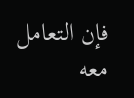فإن التعامل معه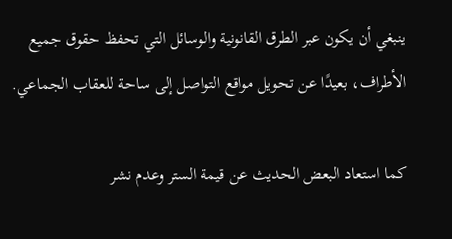ينبغي أن يكون عبر الطرق القانونية والوسائل التي تحفظ حقوق جميع الأطراف، بعيدًا عن تحويل مواقع التواصل إلى ساحة للعقاب الجماعي.

كما استعاد البعض الحديث عن قيمة الستر وعدم نشر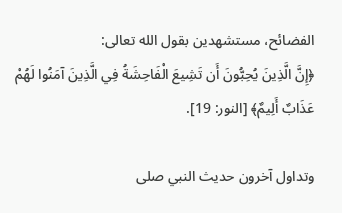الفضائح، مستشهدين بقول الله تعالى:
﴿إِنَّ الَّذِينَ يُحِبُّونَ أَن تَشِيعَ الْفَاحِشَةُ فِي الَّذِينَ آمَنُوا لَهُمْ عَذَابٌ أَلِيمٌ﴾ [النور: 19].

وتداول آخرون حديث النبي صلى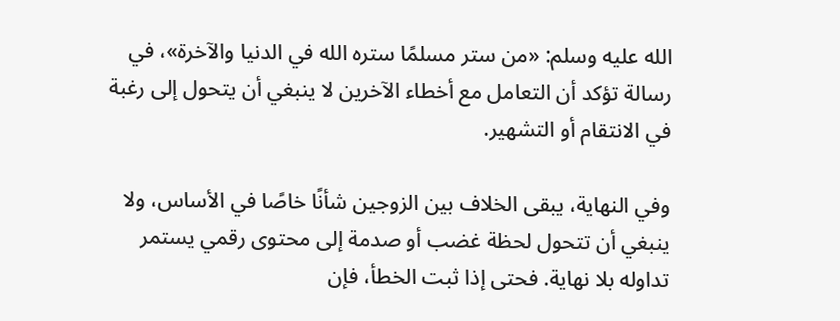الله عليه وسلم: «من ستر مسلمًا ستره الله في الدنيا والآخرة»، في رسالة تؤكد أن التعامل مع أخطاء الآخرين لا ينبغي أن يتحول إلى رغبة في الانتقام أو التشهير.

وفي النهاية، يبقى الخلاف بين الزوجين شأنًا خاصًا في الأساس، ولا ينبغي أن تتحول لحظة غضب أو صدمة إلى محتوى رقمي يستمر تداوله بلا نهاية. فحتى إذا ثبت الخطأ، فإن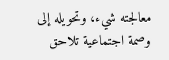معالجته شيء، وتحويله إلى وصمة اجتماعية تلاحق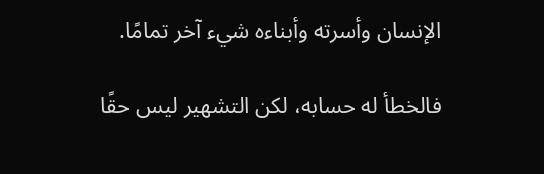الإنسان وأسرته وأبناءه شيء آخر تمامًا.

فالخطأ له حسابه، لكن التشهير ليس حقًا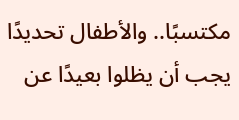مكتسبًا.. والأطفال تحديدًا يجب أن يظلوا بعيدًا عن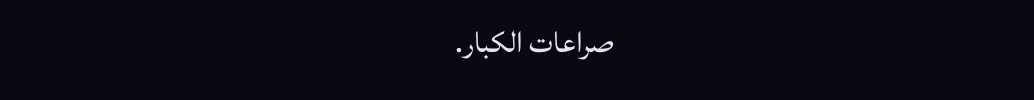صراعات الكبار.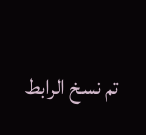تم نسخ الرابط